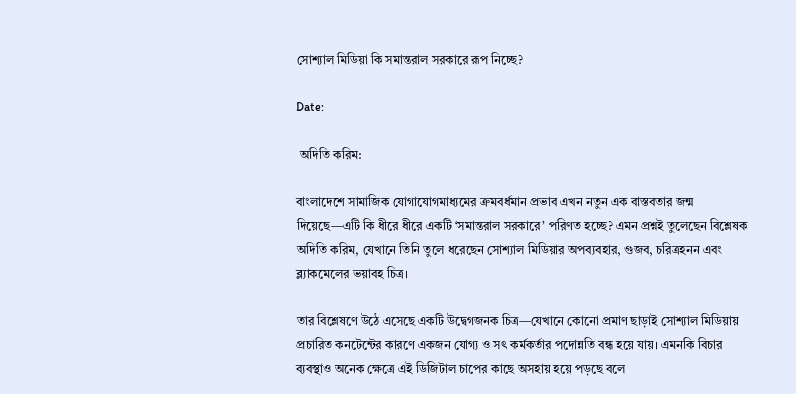সোশ্যাল মিডিয়া কি সমান্তরাল সরকারে রূপ নিচ্ছে?

Date:

 অদিতি করিম:

বাংলাদেশে সামাজিক যোগাযোগমাধ্যমের ক্রমবর্ধমান প্রভাব এখন নতুন এক বাস্তবতার জন্ম দিয়েছে—এটি কি ধীরে ধীরে একটি ‘সমান্তরাল সরকারে’ পরিণত হচ্ছে? এমন প্রশ্নই তুলেছেন বিশ্লেষক অদিতি করিম, যেখানে তিনি তুলে ধরেছেন সোশ্যাল মিডিয়ার অপব্যবহার, গুজব, চরিত্রহনন এবং ব্ল্যাকমেলের ভয়াবহ চিত্র।

তার বিশ্লেষণে উঠে এসেছে একটি উদ্বেগজনক চিত্র—যেখানে কোনো প্রমাণ ছাড়াই সোশ্যাল মিডিয়ায় প্রচারিত কনটেন্টের কারণে একজন যোগ্য ও সৎ কর্মকর্তার পদোন্নতি বন্ধ হয়ে যায়। এমনকি বিচার ব্যবস্থাও অনেক ক্ষেত্রে এই ডিজিটাল চাপের কাছে অসহায় হয়ে পড়ছে বলে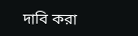দাবি করা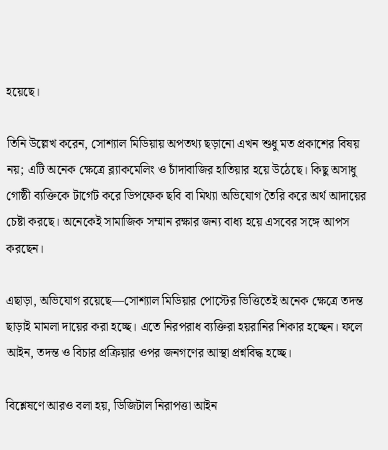হয়েছে।

তিনি উল্লেখ করেন, সোশ্যাল মিডিয়ায় অপতথ্য ছড়ানো এখন শুধু মত প্রকাশের বিষয় নয়; এটি অনেক ক্ষেত্রে ব্ল্যাকমেলিং ও চাঁদাবাজির হাতিয়ার হয়ে উঠেছে। কিছু অসাধু গোষ্ঠী ব্যক্তিকে টার্গেট করে ডিপফেক ছবি বা মিথ্যা অভিযোগ তৈরি করে অর্থ আদায়ের চেষ্টা করছে। অনেকেই সামাজিক সম্মান রক্ষার জন্য বাধ্য হয়ে এসবের সঙ্গে আপস করছেন।

এছাড়া, অভিযোগ রয়েছে—সোশ্যাল মিডিয়ার পোস্টের ভিত্তিতেই অনেক ক্ষেত্রে তদন্ত ছাড়াই মামলা দায়ের করা হচ্ছে। এতে নিরপরাধ ব্যক্তিরা হয়রানির শিকার হচ্ছেন। ফলে আইন, তদন্ত ও বিচার প্রক্রিয়ার ওপর জনগণের আস্থা প্রশ্নবিদ্ধ হচ্ছে।

বিশ্লেষণে আরও বলা হয়, ডিজিটাল নিরাপত্তা আইন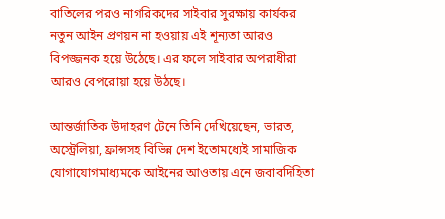বাতিলের পরও নাগরিকদের সাইবার সুরক্ষায় কার্যকর নতুন আইন প্রণয়ন না হওয়ায় এই শূন্যতা আরও বিপজ্জনক হয়ে উঠেছে। এর ফলে সাইবার অপরাধীরা আরও বেপরোয়া হয়ে উঠছে।

আন্তর্জাতিক উদাহরণ টেনে তিনি দেখিয়েছেন, ভারত, অস্ট্রেলিয়া, ফ্রান্সসহ বিভিন্ন দেশ ইতোমধ্যেই সামাজিক যোগাযোগমাধ্যমকে আইনের আওতায় এনে জবাবদিহিতা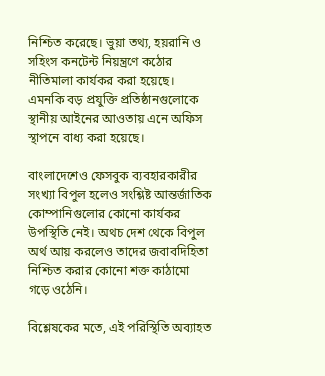নিশ্চিত করেছে। ভুয়া তথ্য, হয়রানি ও সহিংস কনটেন্ট নিয়ন্ত্রণে কঠোর নীতিমালা কার্যকর করা হয়েছে। এমনকি বড় প্রযুক্তি প্রতিষ্ঠানগুলোকে স্থানীয় আইনের আওতায় এনে অফিস স্থাপনে বাধ্য করা হয়েছে।

বাংলাদেশেও ফেসবুক ব্যবহারকারীর সংখ্যা বিপুল হলেও সংশ্লিষ্ট আন্তর্জাতিক কোম্পানিগুলোর কোনো কার্যকর উপস্থিতি নেই। অথচ দেশ থেকে বিপুল অর্থ আয় করলেও তাদের জবাবদিহিতা নিশ্চিত করার কোনো শক্ত কাঠামো গড়ে ওঠেনি।

বিশ্লেষকের মতে, এই পরিস্থিতি অব্যাহত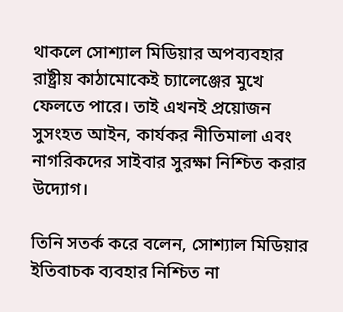থাকলে সোশ্যাল মিডিয়ার অপব্যবহার রাষ্ট্রীয় কাঠামোকেই চ্যালেঞ্জের মুখে ফেলতে পারে। তাই এখনই প্রয়োজন সুসংহত আইন, কার্যকর নীতিমালা এবং নাগরিকদের সাইবার সুরক্ষা নিশ্চিত করার উদ্যোগ।

তিনি সতর্ক করে বলেন, সোশ্যাল মিডিয়ার ইতিবাচক ব্যবহার নিশ্চিত না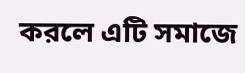করলে এটি সমাজে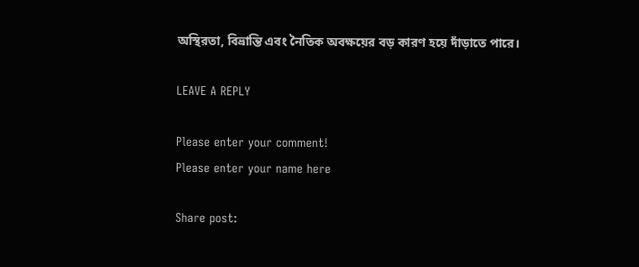অস্থিরতা, বিভ্রান্তি এবং নৈতিক অবক্ষয়ের বড় কারণ হয়ে দাঁড়াতে পারে।

LEAVE A REPLY

Please enter your comment!
Please enter your name here

Share post: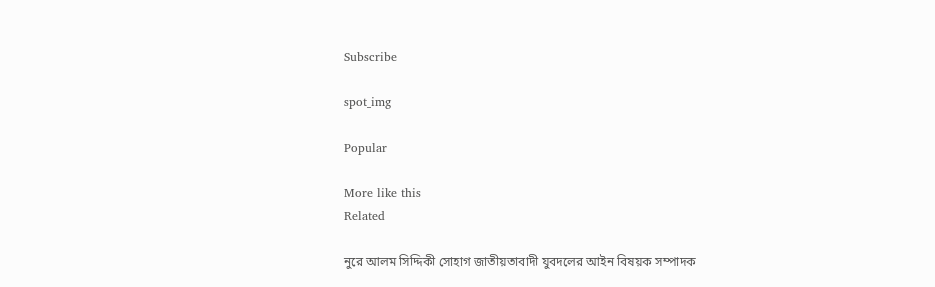Subscribe

spot_img

Popular

More like this
Related

নুরে আলম সিদ্দিকী সোহাগ জাতীয়তাবাদী যুবদলের আইন বিষয়ক সম্পাদক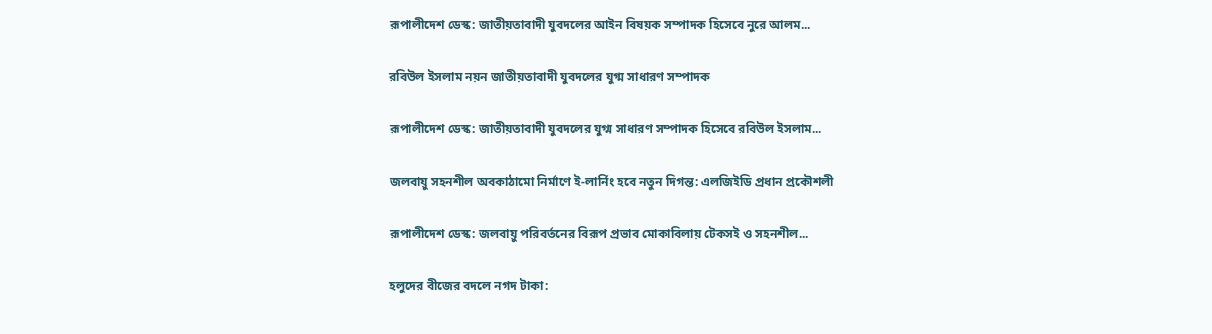রূপালীদেশ ডেস্ক: জাতীয়তাবাদী যুবদলের আইন বিষয়ক সম্পাদক হিসেবে নুরে আলম...

রবিউল ইসলাম নয়ন জাতীয়তাবাদী যুবদলের যুগ্ম সাধারণ সম্পাদক

রূপালীদেশ ডেস্ক: জাতীয়তাবাদী যুবদলের যুগ্ম সাধারণ সম্পাদক হিসেবে রবিউল ইসলাম...

জলবায়ু সহনশীল অবকাঠামো নির্মাণে ই-লার্নিং হবে নতুন দিগন্ত: এলজিইডি প্রধান প্রকৌশলী

রূপালীদেশ ডেস্ক: জলবায়ু পরিবর্তনের বিরূপ প্রভাব মোকাবিলায় টেকসই ও সহনশীল...

হলুদের বীজের বদলে নগদ টাকা: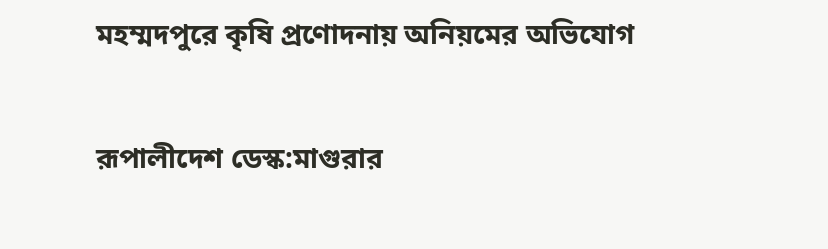মহম্মদপুরে কৃষি প্রণোদনায় অনিয়মের অভিযোগ

রূপালীদেশ ডেস্ক:মাগুরার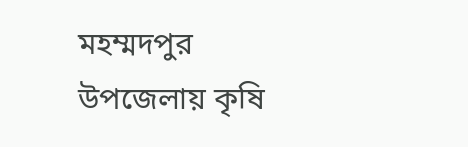মহম্মদপুর উপজেলায় কৃষি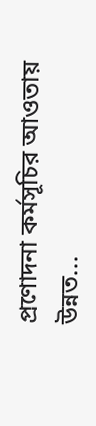প্রণোদনা কর্মসূচির আওতায় উন্নত...